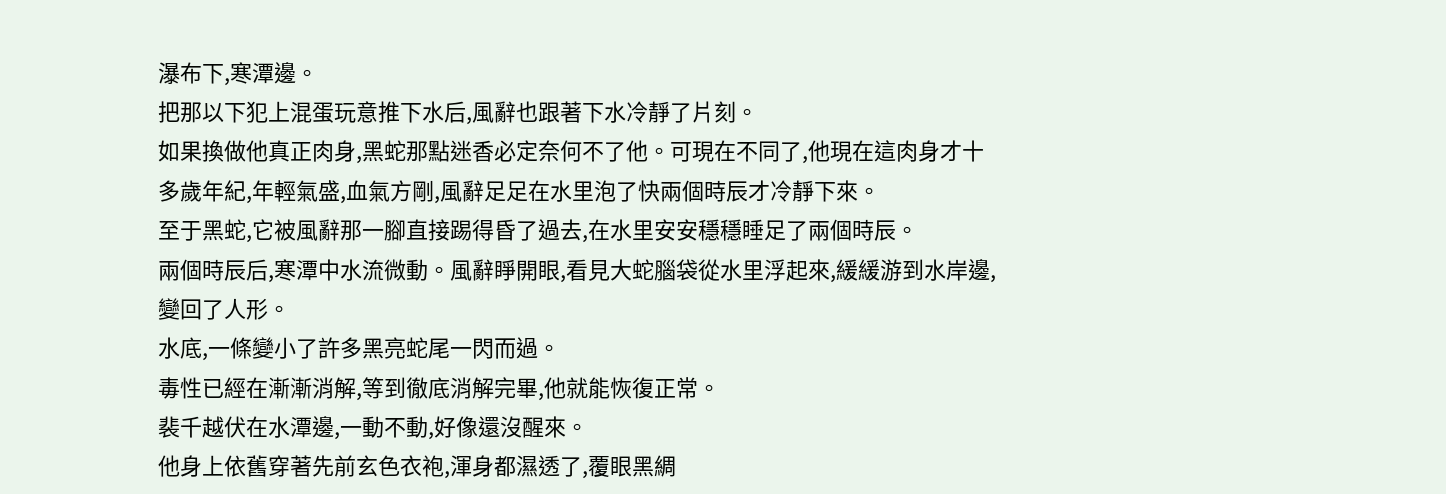瀑布下,寒潭邊。
把那以下犯上混蛋玩意推下水后,風辭也跟著下水冷靜了片刻。
如果換做他真正肉身,黑蛇那點迷香必定奈何不了他。可現在不同了,他現在這肉身才十多歲年紀,年輕氣盛,血氣方剛,風辭足足在水里泡了快兩個時辰才冷靜下來。
至于黑蛇,它被風辭那一腳直接踢得昏了過去,在水里安安穩穩睡足了兩個時辰。
兩個時辰后,寒潭中水流微動。風辭睜開眼,看見大蛇腦袋從水里浮起來,緩緩游到水岸邊,變回了人形。
水底,一條變小了許多黑亮蛇尾一閃而過。
毒性已經在漸漸消解,等到徹底消解完畢,他就能恢復正常。
裴千越伏在水潭邊,一動不動,好像還沒醒來。
他身上依舊穿著先前玄色衣袍,渾身都濕透了,覆眼黑綢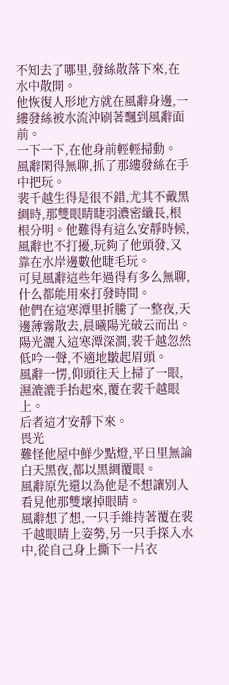不知去了哪里,發絲散落下來,在水中散開。
他恢復人形地方就在風辭身邊,一縷發絲被水流沖刷著飄到風辭面前。
一下一下,在他身前輕輕掃動。
風辭閑得無聊,抓了那縷發絲在手中把玩。
裴千越生得是很不錯,尤其不戴黑綢時,那雙眼睛睫羽濃密纖長,根根分明。他難得有這么安靜時候,風辭也不打擾,玩夠了他頭發,又靠在水岸邊數他睫毛玩。
可見風辭這些年過得有多么無聊,什么都能用來打發時間。
他們在這寒潭里折騰了一整夜,天邊薄霧散去,晨曦陽光破云而出。
陽光灑入這寒潭深澗,裴千越忽然低吟一聲,不適地皺起眉頭。
風辭一愣,仰頭往天上掃了一眼,濕漉漉手抬起來,覆在裴千越眼上。
后者這才安靜下來。
畏光
難怪他屋中鮮少點燈,平日里無論白天黑夜,都以黑綢覆眼。
風辭原先還以為他是不想讓別人看見他那雙壞掉眼睛。
風辭想了想,一只手維持著覆在裴千越眼睛上姿勢,另一只手探入水中,從自己身上撕下一片衣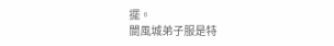擺。
閬風城弟子服是特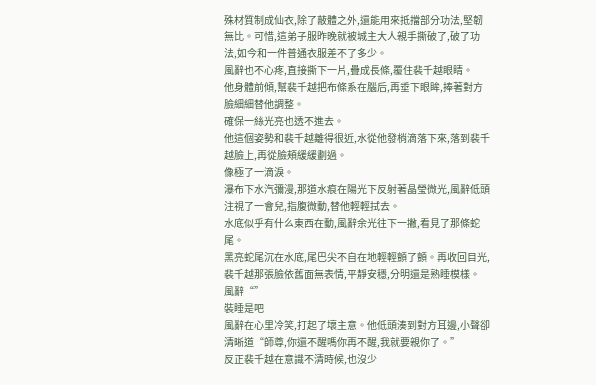殊材質制成仙衣,除了蔽體之外,還能用來抵擋部分功法,堅韌無比。可惜,這弟子服昨晚就被城主大人親手撕破了,破了功法,如今和一件普通衣服差不了多少。
風辭也不心疼,直接撕下一片,疊成長條,覆住裴千越眼睛。
他身體前傾,幫裴千越把布條系在腦后,再垂下眼眸,捧著對方臉細細替他調整。
確保一絲光亮也透不進去。
他這個姿勢和裴千越離得很近,水從他發梢滴落下來,落到裴千越臉上,再從臉頰緩緩劃過。
像極了一滴淚。
瀑布下水汽彌漫,那道水痕在陽光下反射著晶瑩微光,風辭低頭注視了一會兒,指腹微動,替他輕輕拭去。
水底似乎有什么東西在動,風辭余光往下一撇,看見了那條蛇尾。
黑亮蛇尾沉在水底,尾巴尖不自在地輕輕顫了顫。再收回目光,裴千越那張臉依舊面無表情,平靜安穩,分明還是熟睡模樣。
風辭“”
裝睡是吧
風辭在心里冷笑,打起了壞主意。他低頭湊到對方耳邊,小聲卻清晰道“師尊,你還不醒嗎你再不醒,我就要親你了。”
反正裴千越在意識不清時候,也沒少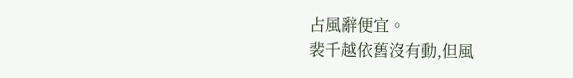占風辭便宜。
裴千越依舊沒有動,但風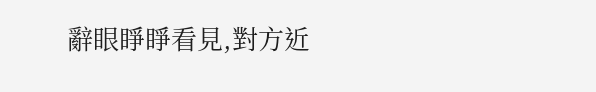辭眼睜睜看見,對方近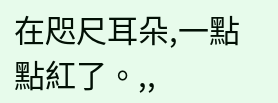在咫尺耳朵,一點點紅了。,,